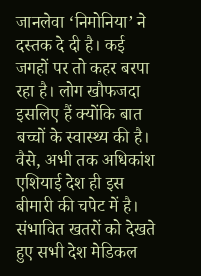जानलेवा ‘निमोनिया’ ने दस्तक दे दी है। कई जगहों पर तो कहर बरपा रहा है। लोग खौफजदा इसलिए हैं क्योंकि बात बच्चों के स्वास्थ्य की है। वैसे, अभी तक अधिकांश एशियाई देश ही इस बीमारी की चपेट में है। संभावित खतरों को देखते हुए सभी देश मेडिकल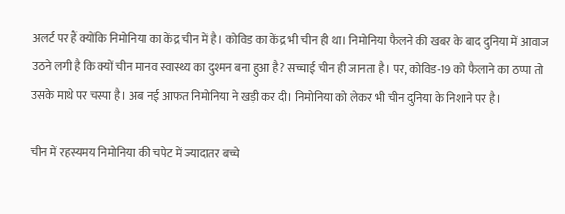अलर्ट पर हैं क्योंकि निमोनिया का केंद्र चीन में है। कोविड का केंद्र भी चीन ही था। निमोनिया फैलने की खबर के बाद दुनिया में आवाज उठने लगी है कि क्यों चीन मानव स्वास्थ्य का दुश्मन बना हुआ है? सच्चाई चीन ही जानता है। पर, कोविड-19 को फैलाने का ठप्पा तो उसके माथे पर चस्पा है। अब नई आफत निमोनिया ने खड़ी कर दी। निमोनिया को लेकर भी चीन दुनिया के निशाने पर है।

चीन में रहस्यमय निमोनिया की चपेट में ज्यादातर बच्चे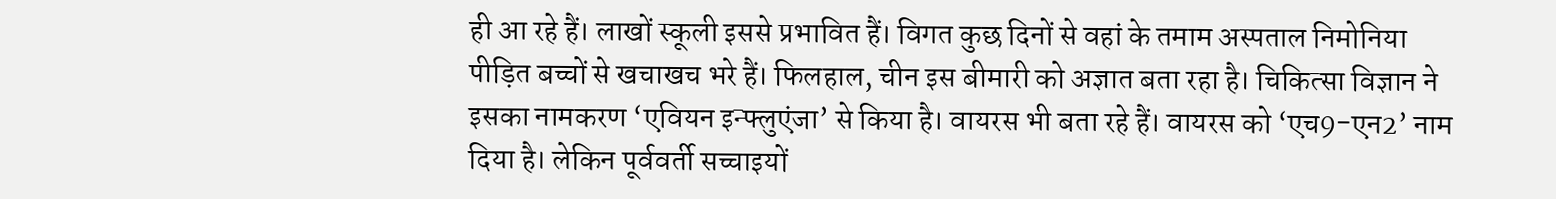ही आ रहे हैं। लाखों स्कूली इससे प्रभावित हैं। विगत कुछ दिनों से वहां के तमाम अस्पताल निमोनिया पीड़ित बच्चों से खचाखच भरे हैं। फिलहाल, चीन इस बीमारी को अज्ञात बता रहा है। चिकित्सा विज्ञान ने इसका नामकरण ‘एवियन इन्फ्लुएंजा’ से किया है। वायरस भी बता रहे हैं। वायरस को ‘एच9-एन2’ नाम दिया है। लेकिन पूर्ववर्ती सच्चाइयों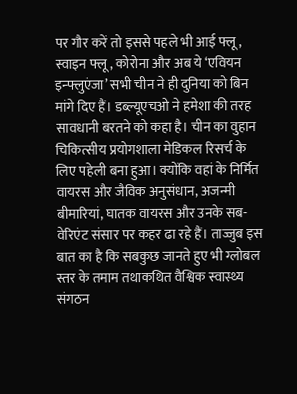पर गौर करें तो इससे पहले भी आई फ्लू, स्वाइन फ्लू, कोरोना और अब ये ‘एवियन इन्फ्लुएंजा’ सभी चीन ने ही दुनिया को बिन मांगे दिए हैं। डब्ल्यूएचओ ने हमेशा की तरह सावधानी बरतने को कहा है। चीन का वुहान चिकित्सीय प्रयोगशाला मेडिकल रिसर्च के लिए पहेली बना हुआ। क्योंकि वहां के निर्मित वायरस और जैविक अनुसंधान, अजन्मी बीमारियां, घातक वायरस और उनके सब-वेरिएंट संसार पर कहर ढा रहे हैं। ताज्जुब इस बात का है कि सबकुछ जानते हुए भी ग्लोबल स्तर के तमाम तथाकथित वैश्विक स्वास्थ्य संगठन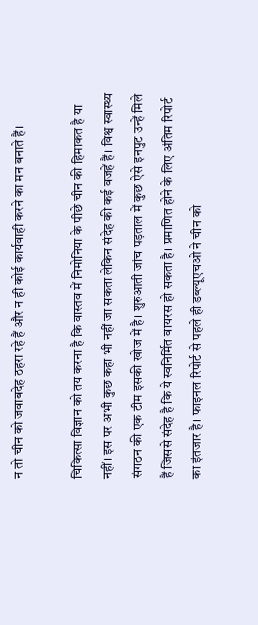न तो चीन को जवाबदेह ठहरा रहे हैं और न ही कोई कार्यवाही करने का मन बनाते हैं।

चिकित्सा विज्ञान को तय करना है कि वास्तव में निमोनिया के पीछे चीन की हिमाकत है या नहीं। इस पर अभी कुछ कहा भी नहीं जा सकता लेकिन संदेह की कई वजहें हैं। विश्व स्वास्थ्य संगठन की एक टीम इसकी खोज में है। शुरुआती जांच पड़ताल में कुछ ऐसे इनपुट उन्हें मिले हैं जिससे संदेह है कि ये स्वनिर्मित वायरस हो सकता है। प्रमाणित होने के लिए अंतिम रिपोर्ट का इंतजार है। फाइनल रिपोर्ट से पहले ही डब्ल्यूएचओ ने चीन को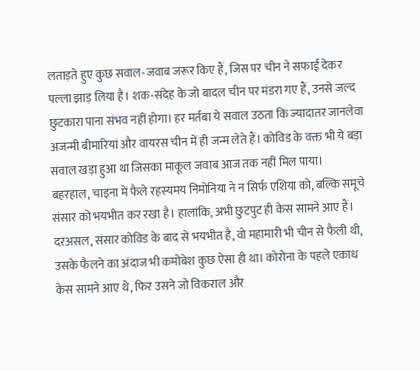लताड़ते हुए कुछ सवाल-जवाब जरूर किए हैं, जिस पर चीन ने सफाई देकर पल्ला झाड़ लिया है। शक-संदेह के जो बादल चीन पर मंडरा गए हैं, उनसे जल्द छुटकारा पाना संभव नहीं होगा। हर मर्तबा ये सवाल उठता कि ज्यादातर जानलेवा अजन्मी बीमारियां और वायरस चीन में ही जन्म लेते हैं। कोविड के वक्त भी ये बड़ा सवाल खड़ा हुआ था जिसका माकूल जवाब आज तक नहीं मिल पाया।
बहरहाल, चाइना में फैले रहस्यमय निमोनिया ने न सिर्फ एशिया को, बल्कि समूचे संसार को भयभीत कर रखा है। हालांकि, अभी छुटपुट ही केस सामने आए हैं। दरअसल, संसार कोविड के बाद से भयभीत है, वो महामारी भी चीन से फैली थी, उसके फैलने का अंदाज भी कमोबेश कुछ ऐसा ही था। कोरोना के पहले एकाध केस सामने आए थे, फिर उसने जो विकराल और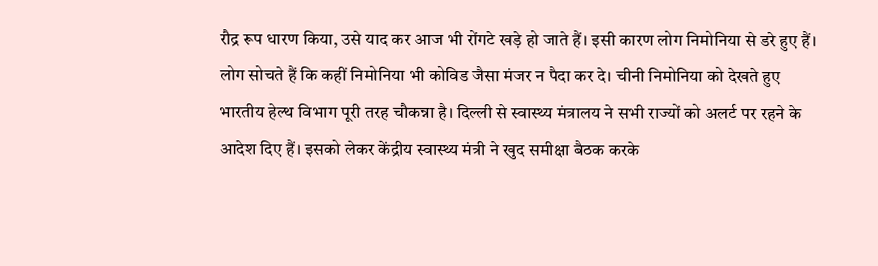रौद्र रूप धारण किया, उसे याद कर आज भी रोंगटे खड़े हो जाते हैं। इसी कारण लोग निमोनिया से डरे हुए हैं। लोग सोचते हैं कि कहीं निमोनिया भी कोविड जैसा मंजर न पैदा कर दे। चीनी निमोनिया को देखते हुए भारतीय हेल्थ विभाग पूरी तरह चौकन्ना है। दिल्ली से स्वास्थ्य मंत्रालय ने सभी राज्यों को अलर्ट पर रहने के आदेश दिए हैं। इसको लेकर केंद्रीय स्वास्थ्य मंत्री ने खुद समीक्षा बैठक करके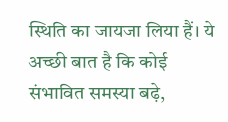स्थिति का जायजा लिया हैं। ये अच्छी बात है कि कोई संभावित समस्या बढ़े,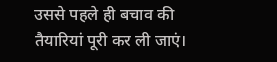उससे पहले ही बचाव की तैयारियां पूरी कर ली जाएं।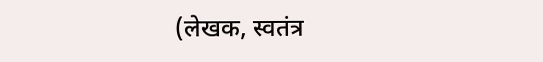(लेखक, स्वतंत्र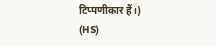टिप्पणीकार हैं।)
(HS)